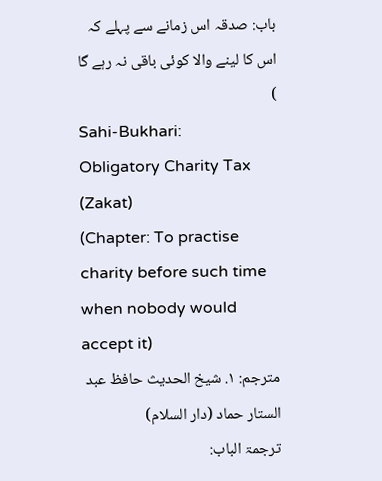باب: صدقہ اس زمانے سے پہلے کہ اس کا لینے والا کوئی باقی نہ رہے گا
)
Sahi-Bukhari:
Obligatory Charity Tax (Zakat)
(Chapter: To practise charity before such time when nobody would accept it)
مترجم: ١. شیخ الحدیث حافظ عبد الستار حماد (دار السلام)
ترجمۃ الباب: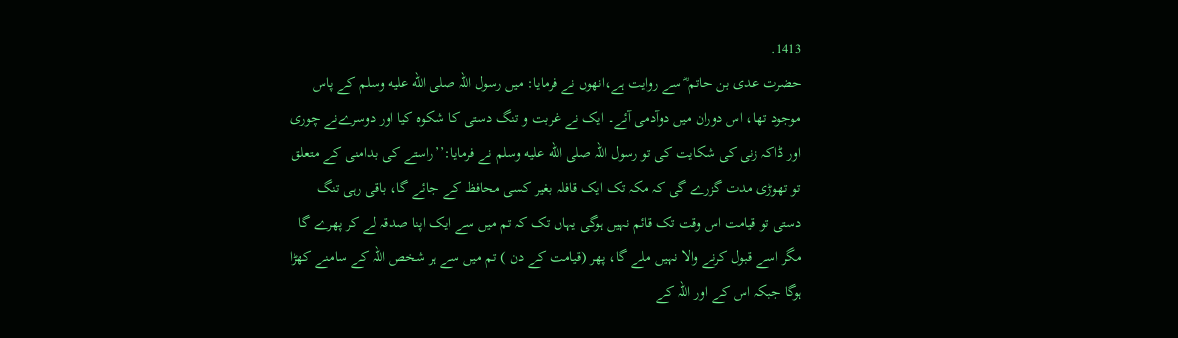1413.
حضرت عدی بن حاتم ؓ سے روایت ہے،انھوں نے فرمایا: میں رسول اللہ صلى الله عليه وسلم کے پاس موجود تھا، اس دوران میں دوآدمی آئے۔ ایک نے غربت و تنگ دستی کا شکوہ کیا اور دوسرےنے چوری اور ڈاکہ زنی کی شکایت کی تو رسول اللہ صلى الله عليه وسلم نے فرمایا:’’راستے کی بدامنی کے متعلق تو تھوڑی مدت گزرے گی کہ مکہ تک ایک قافلہ بغیر کسی محافظ کے جائے گا، باقی رہی تنگ دستی تو قیامت اس وقت تک قائم نہیں ہوگی یہاں تک کہ تم میں سے ایک اپنا صدقہ لے کر پھرے گا مگر اسے قبول کرنے والا نہیں ملے گا، پھر (قیامت کے دن ) تم میں سے ہر شخص اللہ کے سامنے کھڑا ہوگا جبکہ اس کے اور اللہ کے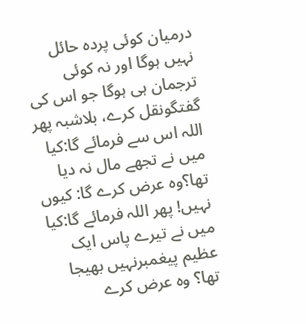درمیان کوئی پردہ حائل نہیں ہوگا اور نہ کوئی ترجمان ہی ہوگا جو اس کی گفتگونقل کرے، بلاشبہ پھر اللہ اس سے فرمائے گا:کیا میں نے تجھے مال نہ دیا تھا؟وہ عرض کرے گا: کیوں نہیں! پھر اللہ فرمائے گا:کیا میں نے تیرے پاس ایک عظیم پیغمبرنہیں بھیجا تھا؟ وہ عرض کرے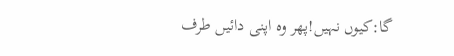گا:کیوں نہیں!پھر وہ اپنی دائیں طرف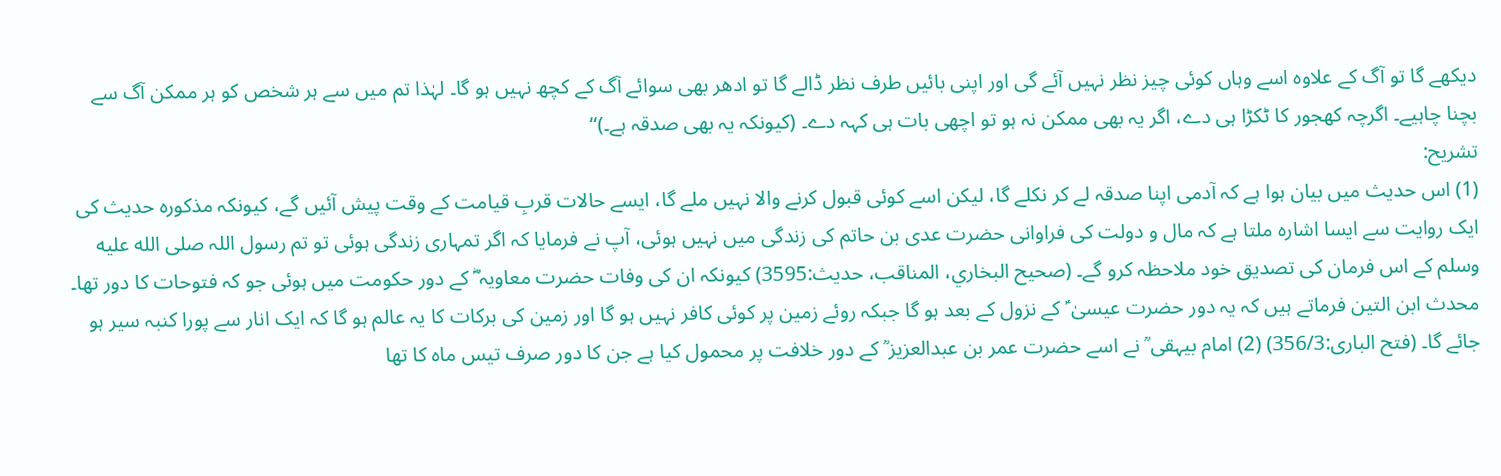دیکھے گا تو آگ کے علاوہ اسے وہاں کوئی چیز نظر نہیں آئے گی اور اپنی بائیں طرف نظر ڈالے گا تو ادھر بھی سوائے آگ کے کچھ نہیں ہو گا۔ لہٰذا تم میں سے ہر شخص کو ہر ممکن آگ سے بچنا چاہیے۔ اگرچہ کھجور کا ٹکڑا ہی دے، اگر یہ بھی ممکن نہ ہو تو اچھی بات ہی کہہ دے۔ (کیونکہ یہ بھی صدقہ ہے۔)‘‘
تشریح:
(1) اس حدیث میں بیان ہوا ہے کہ آدمی اپنا صدقہ لے کر نکلے گا، لیکن اسے کوئی قبول کرنے والا نہیں ملے گا، ایسے حالات قربِ قیامت کے وقت پیش آئیں گے، کیونکہ مذکورہ حدیث کی ایک روایت سے ایسا اشارہ ملتا ہے کہ مال و دولت کی فراوانی حضرت عدی بن حاتم کی زندگی میں نہیں ہوئی، آپ نے فرمایا کہ اگر تمہاری زندگی ہوئی تو تم رسول اللہ صلى الله عليه وسلم کے اس فرمان کی تصدیق خود ملاحظہ کرو گے۔ (صحیح البخاري، المناقب، حدیث:3595) کیونکہ ان کی وفات حضرت معاویہ ؓ کے دور حکومت میں ہوئی جو کہ فتوحات کا دور تھا۔ محدث ابن التین فرماتے ہیں کہ یہ دور حضرت عیسیٰ ؑ کے نزول کے بعد ہو گا جبکہ روئے زمین پر کوئی کافر نہیں ہو گا اور زمین کی برکات کا یہ عالم ہو گا کہ ایک انار سے پورا کنبہ سیر ہو جائے گا۔ (فتح الباری:356/3) (2) امام بیہقی ؒ نے اسے حضرت عمر بن عبدالعزیز ؒ کے دور خلافت پر محمول کیا ہے جن کا دور صرف تیس ماہ کا تھا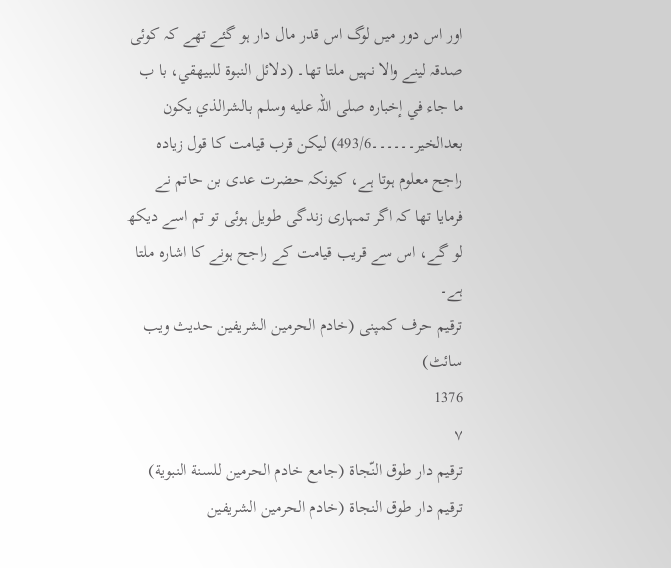اور اس دور میں لوگ اس قدر مال دار ہو گئے تھے کہ کوئی صدقہ لینے والا نہیں ملتا تھا۔ (دلائل النبوة للبیھقي، با ب ما جاء في إخبارہ صلی اللہ علیه وسلم بالشرالذي یکون بعدالخیر۔۔۔۔۔۔493/6) لیکن قرب قیامت کا قول زیادہ راجح معلوم ہوتا ہے، کیونکہ حضرت عدی بن حاتم نے فرمایا تھا کہ اگر تمہاری زندگی طویل ہوئی تو تم اسے دیکھ لو گے، اس سے قریب قیامت کے راجح ہونے کا اشارہ ملتا ہے۔
ترقیم حرف کمپنی (خادم الحرمین الشریفین حدیث ویب سائٹ)
1376
٧
ترقيم دار طوق النّجاة (جامع خادم الحرمين للسنة النبوية)
ترقیم دار طوق النجاۃ (خادم الحرمین الشریفین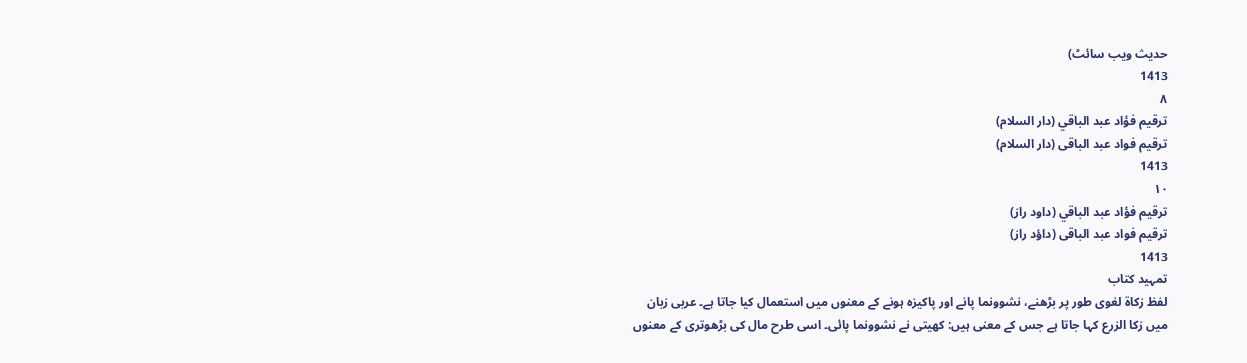حدیث ویب سائٹ)
1413
٨
ترقيم فؤاد عبد الباقي (دار السلام)
ترقیم فواد عبد الباقی (دار السلام)
1413
١٠
ترقيم فؤاد عبد الباقي (داود راز)
ترقیم فواد عبد الباقی (داؤد راز)
1413
تمہید کتاب
لفظ زکاۃ لغوی طور پر بڑھنے، نشوونما پانے اور پاکیزہ ہونے کے معنوں میں استعمال کیا جاتا ہے۔ عربی زبان میں زكا الزرع کہا جاتا ہے جس کے معنی ہیں: کھیتی نے نشوونما پائی۔ اسی طرح مال کی بڑھوتری کے معنوں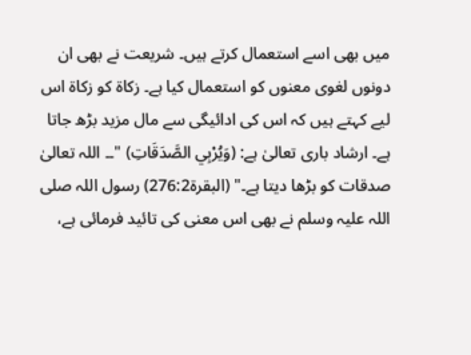میں بھی اسے استعمال کرتے ہیں۔ شریعت نے بھی ان دونوں لغوی معنوں کو استعمال کیا ہے۔ زکاۃ کو زکاۃ اس لیے کہتے ہیں کہ اس کی ادائیگی سے مال مزید بڑھ جاتا ہے۔ ارشاد باری تعالیٰ ہے: (وَيُرْبِي الصَّدَقَاتِ) "۔۔ اللہ تعالیٰ صدقات کو بڑھا دیتا ہے۔" (البقرۃ276:2) رسول اللہ صلی اللہ علیہ وسلم نے بھی اس معنی کی تائید فرمائی ہے،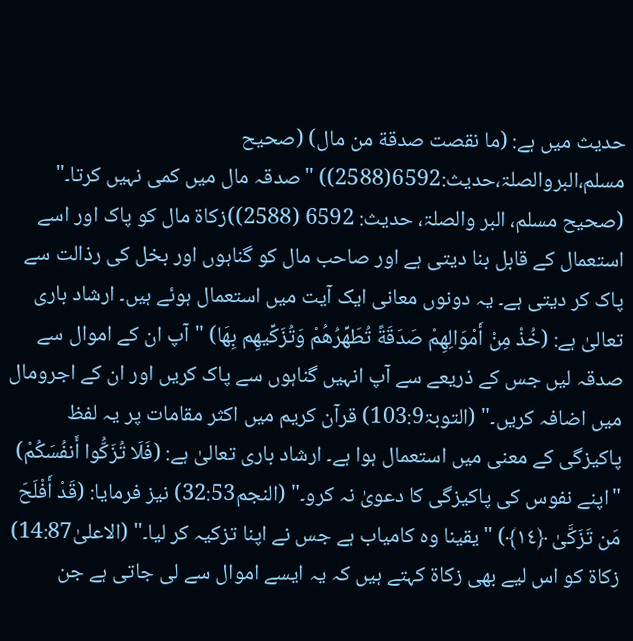حدیث میں ہے: (ما نقصت صدقة من مال) (صحیح مسلم،البروالصلۃ،حدیث:6592(2588)) "صدقہ مال میں کمی نہیں کرتا۔" (صحیح مسلم، البر والصلۃ، حدیث: 6592 (2588))زکاۃ مال کو پاک اور اسے استعمال کے قابل بنا دیتی ہے اور صاحب مال کو گناہوں اور بخل کی رذالت سے پاک کر دیتی ہے۔ یہ دونوں معانی ایک آیت میں استعمال ہوئے ہیں۔ ارشاد باری تعالیٰ ہے: (خُذْ مِنْ أَمْوَالِهِمْ صَدَقَةً تُطَهِّرُهُمْ وَتُزَكِّيهِم بِهَا) "آپ ان کے اموال سے صدقہ لیں جس کے ذریعے سے آپ انہیں گناہوں سے پاک کریں اور ان کے اجرومال میں اضافہ کریں۔" (التوبۃ103:9) قرآن کریم میں اکثر مقامات پر یہ لفظ پاکیزگی کے معنی میں استعمال ہوا ہے۔ ارشاد باری تعالیٰ ہے: (فَلَا تُزَكُّوا أَنفُسَكُمْ) "اپنے نفوس کی پاکیزگی کا دعویٰ نہ کرو۔" (النجم32:53) نیز فرمایا: (قَدْ أَفْلَحَ مَن تَزَكَّىٰ ﴿١٤﴾) "یقینا وہ کامیاب ہے جس نے اپنا تزکیہ کر لیا۔" (الاعلیٰ14:87) زکاۃ کو اس لیے بھی زکاۃ کہتے ہیں کہ یہ ایسے اموال سے لی جاتی ہے جن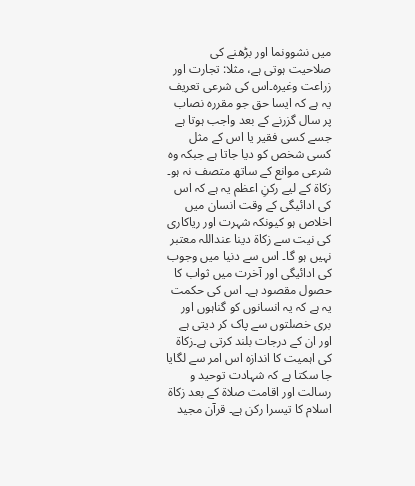میں نشوونما اور بڑھنے کی صلاحیت ہوتی ہے، مثلا: تجارت اور زراعت وغیرہ۔اس کی شرعی تعریف یہ ہے کہ ایسا حق جو مقررہ نصاب پر سال گزرنے کے بعد واجب ہوتا ہے جسے کسی فقیر یا اس کے مثل کسی شخص کو دیا جاتا ہے جبکہ وہ شرعی موانع کے ساتھ متصف نہ ہو۔ زکاۃ کے لیے رکنِ اعظم یہ ہے کہ اس کی ادائیگی کے وقت انسان میں اخلاص ہو کیونکہ شہرت اور ریاکاری کی نیت سے زکاۃ دینا عنداللہ معتبر نہیں ہو گا۔ اس سے دنیا میں وجوب کی ادائیگی اور آخرت میں ثواب کا حصول مقصود ہے۔ اس کی حکمت یہ ہے کہ یہ انسانوں کو گناہوں اور بری خصلتوں سے پاک کر دیتی ہے اور ان کے درجات بلند کرتی ہے۔زکاۃ کی اہمیت کا اندازہ اس امر سے لگایا جا سکتا ہے کہ شہادت توحید و رسالت اور اقامت صلاۃ کے بعد زکاۃ اسلام کا تیسرا رکن ہے۔ قرآن مجید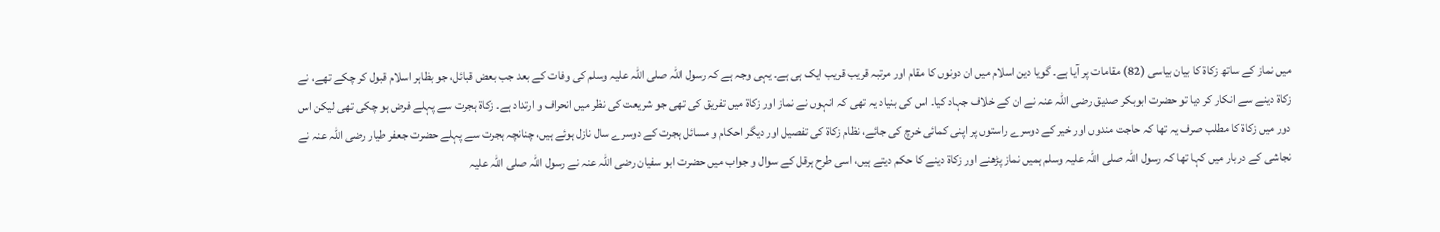میں نماز کے ساتھ زکاۃ کا بیان بیاسی (82) مقامات پر آیا ہے۔ گویا دین اسلام میں ان دونوں کا مقام اور مرتبہ قریب قریب ایک ہی ہے۔ یہی وجہ ہے کہ رسول اللہ صلی اللہ علیہ وسلم کی وفات کے بعد جب بعض قبائل، جو بظاہر اسلام قبول کر چکے تھے، نے زکاۃ دینے سے انکار کر دیا تو حضرت ابوبکر صدیق رضی اللہ عنہ نے ان کے خلاف جہاد کیا۔ اس کی بنیاد یہ تھی کہ انہوں نے نماز اور زکاۃ میں تفریق کی تھی جو شریعت کی نظر میں انحراف و ارتداد ہے۔ زکاۃ ہجرت سے پہلے فرض ہو چکی تھی لیکن اس دور میں زکاۃ کا مطلب صرف یہ تھا کہ حاجت مندوں اور خیر کے دوسرے راستوں پر اپنی کمائی خرچ کی جائے، نظام زکاۃ کی تفصیل اور دیگر احکام و مسائل ہجرت کے دوسرے سال نازل ہوئے ہیں، چنانچہ ہجرت سے پہلے حضرت جعفر طیار رضی اللہ عنہ نے نجاشی کے دربار میں کہا تھا کہ رسول اللہ صلی اللہ علیہ وسلم ہمیں نماز پڑھنے اور زکاۃ دینے کا حکم دیتے ہیں، اسی طرح ہرقل کے سوال و جواب میں حضرت ابو سفیان رضی اللہ عنہ نے رسول اللہ صلی اللہ علیہ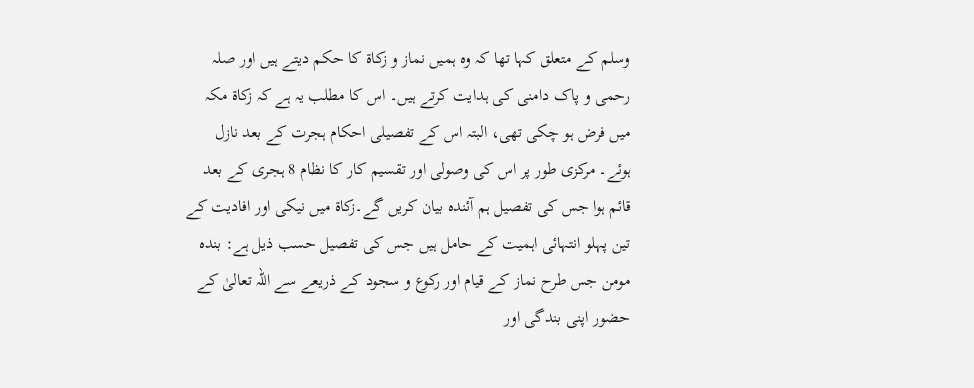وسلم کے متعلق کہا تھا کہ وہ ہمیں نماز و زکاۃ کا حکم دیتے ہیں اور صلہ رحمی و پاک دامنی کی ہدایت کرتے ہیں۔ اس کا مطلب یہ ہے کہ زکاۃ مکہ میں فرض ہو چکی تھی، البتہ اس کے تفصیلی احکام ہجرت کے بعد نازل ہوئے۔ مرکزی طور پر اس کی وصولی اور تقسیم کار کا نظام 8 ہجری کے بعد قائم ہوا جس کی تفصیل ہم آئندہ بیان کریں گے۔زکاۃ میں نیکی اور افادیت کے تین پہلو انتہائی اہمیت کے حامل ہیں جس کی تفصیل حسب ذیل ہے: بندہ مومن جس طرح نماز کے قیام اور رکوع و سجود کے ذریعے سے اللہ تعالیٰ کے حضور اپنی بندگی اور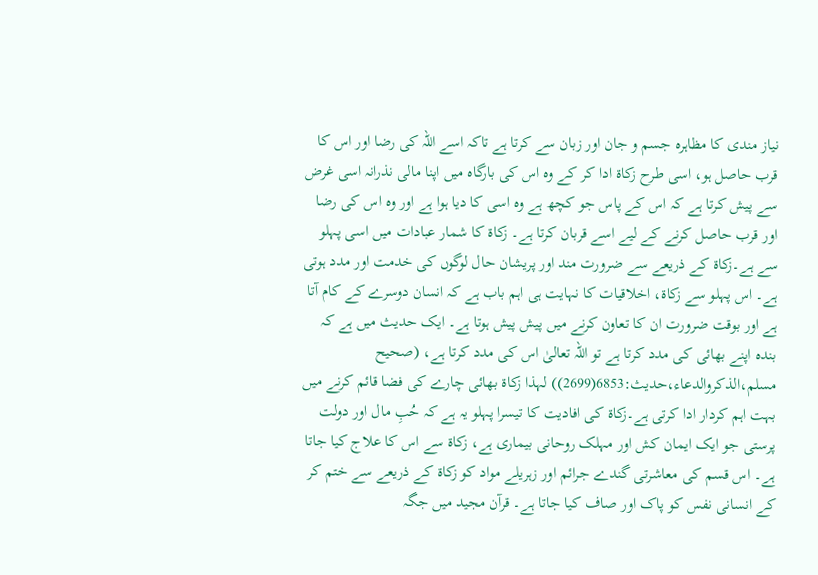نیاز مندی کا مظاہرہ جسم و جان اور زبان سے کرتا ہے تاکہ اسے اللہ کی رضا اور اس کا قرب حاصل ہو، اسی طرح زکاۃ ادا کر کے وہ اس کی بارگاہ میں اپنا مالی نذرانہ اسی غرض سے پیش کرتا ہے کہ اس کے پاس جو کچھ ہے وہ اسی کا دیا ہوا ہے اور وہ اس کی رضا اور قرب حاصل کرنے کے لیے اسے قربان کرتا ہے۔ زکاۃ کا شمار عبادات میں اسی پہلو سے ہے۔زکاۃ کے ذریعے سے ضرورت مند اور پریشان حال لوگوں کی خدمت اور مدد ہوتی ہے۔ اس پہلو سے زکاۃ، اخلاقیات کا نہایت ہی اہم باب ہے کہ انسان دوسرے کے کام آتا ہے اور بوقت ضرورت ان کا تعاون کرنے میں پیش پیش ہوتا ہے۔ ایک حدیث میں ہے کہ بندہ اپنے بھائی کی مدد کرتا ہے تو اللہ تعالیٰ اس کی مدد کرتا ہے، (صحیح مسلم،الذکروالدعاء،حدیث:6853(2699)) لہذا زکاۃ بھائی چارے کی فضا قائم کرنے میں بہت اہم کردار ادا کرتی ہے۔زکاۃ کی افادیت کا تیسرا پہلو یہ ہے کہ حُبِ مال اور دولت پرستی جو ایک ایمان کش اور مہلک روحانی بیماری ہے، زکاۃ سے اس کا علاج کیا جاتا ہے۔ اس قسم کی معاشرتی گندے جرائم اور زہریلے مواد کو زکاۃ کے ذریعے سے ختم کر کے انسانی نفس کو پاک اور صاف کیا جاتا ہے۔ قرآن مجید میں جگہ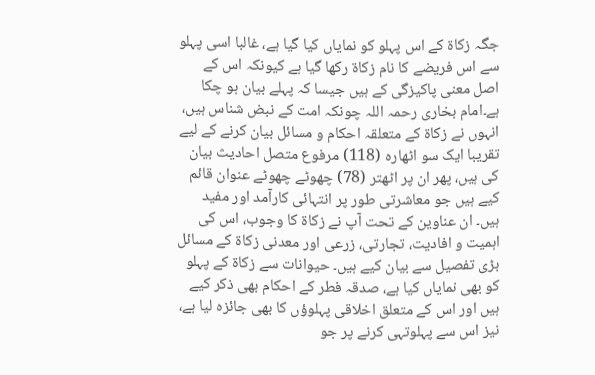جگہ زکاۃ کے اس پہلو کو نمایاں کیا گیا ہے، غالبا اسی پہلو سے اس فریضے کا نام زکاۃ رکھا گیا ہے کیونکہ اس کے اصل معنی پاکیزگی کے ہیں جیسا کہ پہلے بیان ہو چکا ہے۔امام بخاری رحمہ اللہ چونکہ امت کے نبض شناس ہیں، انہوں نے زکاۃ کے متعلقہ احکام و مسائل بیان کرنے کے لیے تقریبا ایک سو اٹھارہ (118) مرفوع متصل احادیث بیان کی ہیں، پھر ان پر اٹھتر (78) چھوٹے چھوٹے عنوان قائم کیے ہیں جو معاشرتی طور پر انتہائی کارآمد اور مفید ہیں۔ ان عناوین کے تحت آپ نے زکاۃ کا وجوب، اس کی اہمیت و افادیت، تجارتی، زرعی اور معدنی زکاۃ کے مسائل بڑی تفصیل سے بیان کیے ہیں۔ حیوانات سے زکاۃ کے پہلو کو بھی نمایاں کیا ہے، صدقہ فطر کے احکام بھی ذکر کیے ہیں اور اس کے متعلق اخلاقی پہلوؤں کا بھی جائزہ لیا ہے، نیز اس سے پہلوتہی کرنے پر جو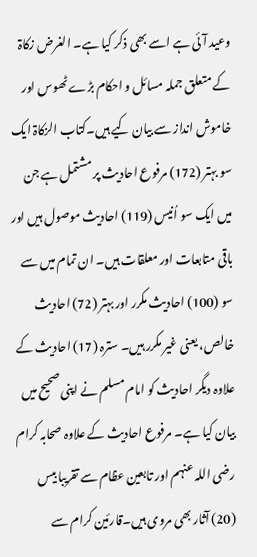وعید آئی ہے اسے بھی ذکر کیا ہے۔ الغرض زکاۃ کے متعلق جملہ مسائل و احکام بڑے ٹھوس اور خاموش انداز سے بیان کیے ہیں۔کتاب الزکاۃ ایک سو بہتر (172) مرفوع احادیث پر مشتمل ہے جن میں ایک سو اُنیس (119) احادیث موصول ہیں اور باقی متابعات اور معلقات ہیں۔ ان تمام میں سے سو (100) احادیث مکرر اور بہتر (72) احادیث خالص، یعنی غیر مکرر ہیں۔ سترہ (17) احادیث کے علاوہ دیگر احادیث کو امام مسلم نے اپنی صحیح میں بیان کیا ہے۔ مرفوع احادیث کے علاوہ صحابہ کرام رضی اللہ عنہم اور تابعین عظام سے تقریبا بیس (20) آثار بھی مروی ہیں۔قارئین کرام سے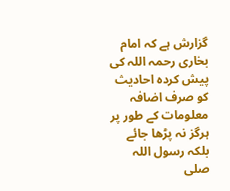گزارش ہے کہ امام بخاری رحمہ اللہ کی پیش کردہ احادیث کو صرف اضافہ معلومات کے طور پر ہرگز نہ پڑھا جائے بلکہ رسول اللہ صلی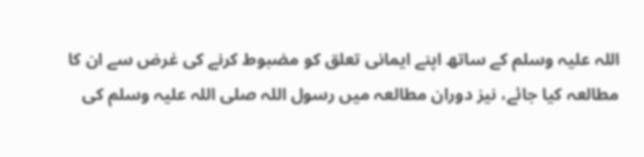اللہ علیہ وسلم کے ساتھ اپنے ایمانی تعلق کو مضبوط کرنے کی غرض سے ان کا مطالعہ کیا جائے، نیز دوران مطالعہ میں رسول اللہ صلی اللہ علیہ وسلم کی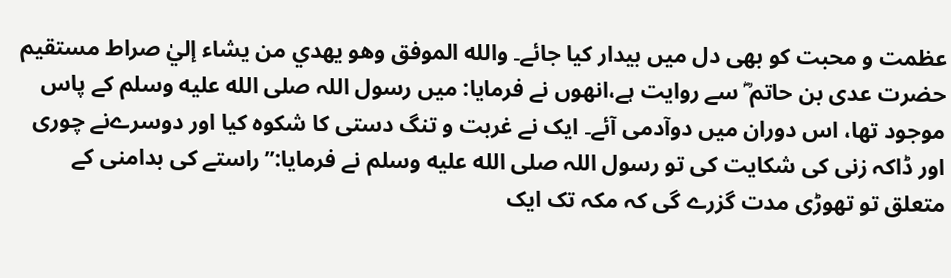عظمت و محبت کو بھی دل میں بیدار کیا جائے۔ والله الموفق وهو يهدي من يشاء إليٰ صراط مستقيم
حضرت عدی بن حاتم ؓ سے روایت ہے،انھوں نے فرمایا: میں رسول اللہ صلى الله عليه وسلم کے پاس موجود تھا، اس دوران میں دوآدمی آئے۔ ایک نے غربت و تنگ دستی کا شکوہ کیا اور دوسرےنے چوری اور ڈاکہ زنی کی شکایت کی تو رسول اللہ صلى الله عليه وسلم نے فرمایا:’’راستے کی بدامنی کے متعلق تو تھوڑی مدت گزرے گی کہ مکہ تک ایک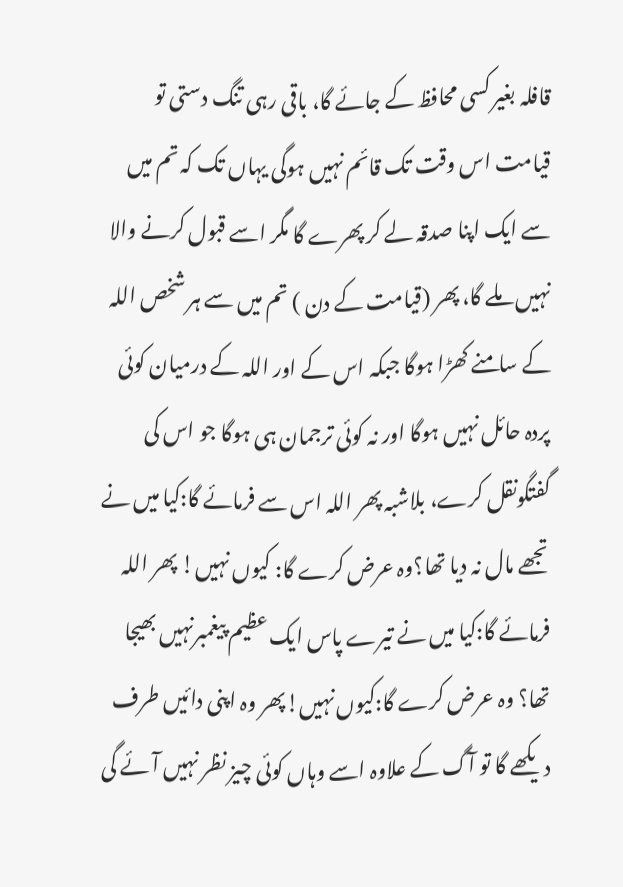قافلہ بغیر کسی محافظ کے جائے گا، باقی رہی تنگ دستی تو قیامت اس وقت تک قائم نہیں ہوگی یہاں تک کہ تم میں سے ایک اپنا صدقہ لے کر پھرے گا مگر اسے قبول کرنے والا نہیں ملے گا، پھر (قیامت کے دن ) تم میں سے ہر شخص اللہ کے سامنے کھڑا ہوگا جبکہ اس کے اور اللہ کے درمیان کوئی پردہ حائل نہیں ہوگا اور نہ کوئی ترجمان ہی ہوگا جو اس کی گفتگونقل کرے، بلاشبہ پھر اللہ اس سے فرمائے گا:کیا میں نے تجھے مال نہ دیا تھا؟وہ عرض کرے گا: کیوں نہیں! پھر اللہ فرمائے گا:کیا میں نے تیرے پاس ایک عظیم پیغمبرنہیں بھیجا تھا؟ وہ عرض کرے گا:کیوں نہیں!پھر وہ اپنی دائیں طرف دیکھے گا تو آگ کے علاوہ اسے وہاں کوئی چیز نظر نہیں آئے گی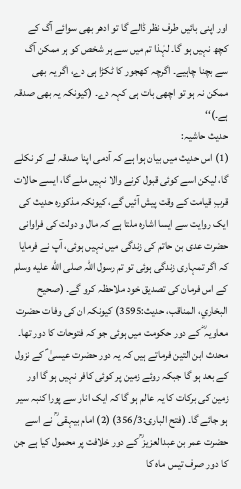اور اپنی بائیں طرف نظر ڈالے گا تو ادھر بھی سوائے آگ کے کچھ نہیں ہو گا۔ لہٰذا تم میں سے ہر شخص کو ہر ممکن آگ سے بچنا چاہیے۔ اگرچہ کھجور کا ٹکڑا ہی دے، اگر یہ بھی ممکن نہ ہو تو اچھی بات ہی کہہ دے۔ (کیونکہ یہ بھی صدقہ ہے۔)‘‘
حدیث حاشیہ:
(1) اس حدیث میں بیان ہوا ہے کہ آدمی اپنا صدقہ لے کر نکلے گا، لیکن اسے کوئی قبول کرنے والا نہیں ملے گا، ایسے حالات قربِ قیامت کے وقت پیش آئیں گے، کیونکہ مذکورہ حدیث کی ایک روایت سے ایسا اشارہ ملتا ہے کہ مال و دولت کی فراوانی حضرت عدی بن حاتم کی زندگی میں نہیں ہوئی، آپ نے فرمایا کہ اگر تمہاری زندگی ہوئی تو تم رسول اللہ صلى الله عليه وسلم کے اس فرمان کی تصدیق خود ملاحظہ کرو گے۔ (صحیح البخاري، المناقب، حدیث:3595) کیونکہ ان کی وفات حضرت معاویہ ؓ کے دور حکومت میں ہوئی جو کہ فتوحات کا دور تھا۔ محدث ابن التین فرماتے ہیں کہ یہ دور حضرت عیسیٰ ؑ کے نزول کے بعد ہو گا جبکہ روئے زمین پر کوئی کافر نہیں ہو گا اور زمین کی برکات کا یہ عالم ہو گا کہ ایک انار سے پورا کنبہ سیر ہو جائے گا۔ (فتح الباری:356/3) (2) امام بیہقی ؒ نے اسے حضرت عمر بن عبدالعزیز ؒ کے دور خلافت پر محمول کیا ہے جن کا دور صرف تیس ماہ کا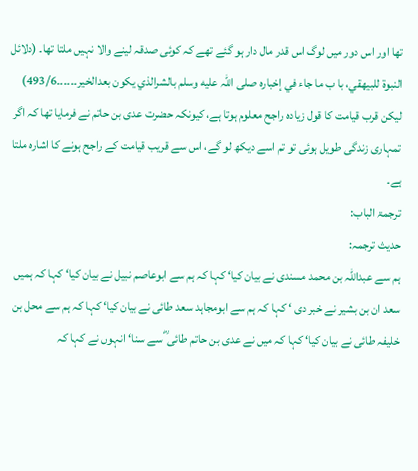تھا اور اس دور میں لوگ اس قدر مال دار ہو گئے تھے کہ کوئی صدقہ لینے والا نہیں ملتا تھا۔ (دلائل النبوة للبیھقي، با ب ما جاء في إخبارہ صلی اللہ علیه وسلم بالشرالذي یکون بعدالخیر۔۔۔۔۔۔493/6) لیکن قرب قیامت کا قول زیادہ راجح معلوم ہوتا ہے، کیونکہ حضرت عدی بن حاتم نے فرمایا تھا کہ اگر تمہاری زندگی طویل ہوئی تو تم اسے دیکھ لو گے، اس سے قریب قیامت کے راجح ہونے کا اشارہ ملتا ہے۔
ترجمۃ الباب:
حدیث ترجمہ:
ہم سے عبداللہ بن محمد مسندی نے بیان کیا‘ کہا کہ ہم سے ابوعاصم نبیل نے بیان کیا‘ کہا کہ ہمیں سعد ان بن بشیر نے خبر دی ‘ کہا کہ ہم سے ابومجاہد سعد طائی نے بیان کیا‘ کہا کہ ہم سے محل بن خلیفہ طائی نے بیان کیا‘ کہا کہ میں نے عدی بن حاتم طائی ؓ سے سنا‘ انہوں نے کہا کہ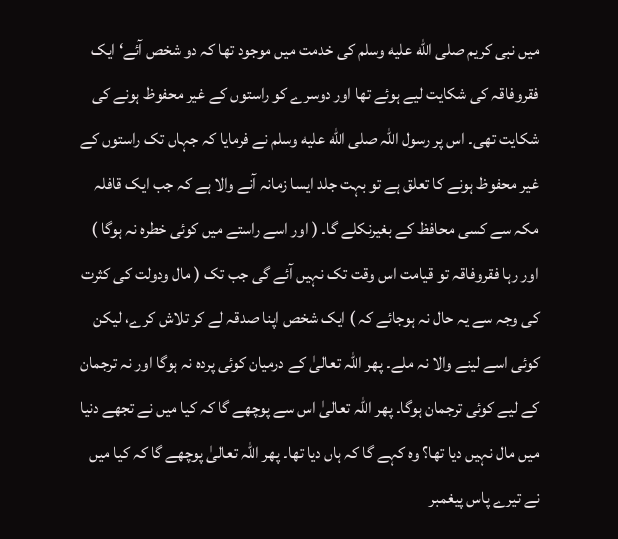میں نبی کریم صلى الله عليه وسلم کی خدمت میں موجود تھا کہ دو شخص آئے‘ ایک فقروفاقہ کی شکایت لیے ہوئے تھا اور دوسرے کو راستوں کے غیر محفوظ ہونے کی شکایت تھی۔ اس پر رسول اللہ صلى الله عليه وسلم نے فرمایا کہ جہاں تک راستوں کے غیر محفوظ ہونے کا تعلق ہے تو بہت جلد ایسا زمانہ آنے والا ہے کہ جب ایک قافلہ مکہ سے کسی محافظ کے بغیرنکلے گا۔ ( اور اسے راستے میں کوئی خطرہ نہ ہوگا ) اور رہا فقروفاقہ تو قیامت اس وقت تک نہیں آئے گی جب تک ( مال ودولت کی کثرت کی وجہ سے یہ حال نہ ہوجائے کہ ) ایک شخص اپنا صدقہ لے کر تلاش کرے، لیکن کوئی اسے لینے والا نہ ملے۔ پھر اللہ تعالیٰ کے درمیان کوئی پردہ نہ ہوگا اور نہ ترجمان کے لیے کوئی ترجمان ہوگا۔ پھر اللہ تعالیٰ اس سے پوچھے گا کہ کیا میں نے تجھے دنیا میں مال نہیں دیا تھا؟ وہ کہے گا کہ ہاں دیا تھا۔ پھر اللہ تعالیٰ پوچھے گا کہ کیا میں نے تیرے پاس پیغمبر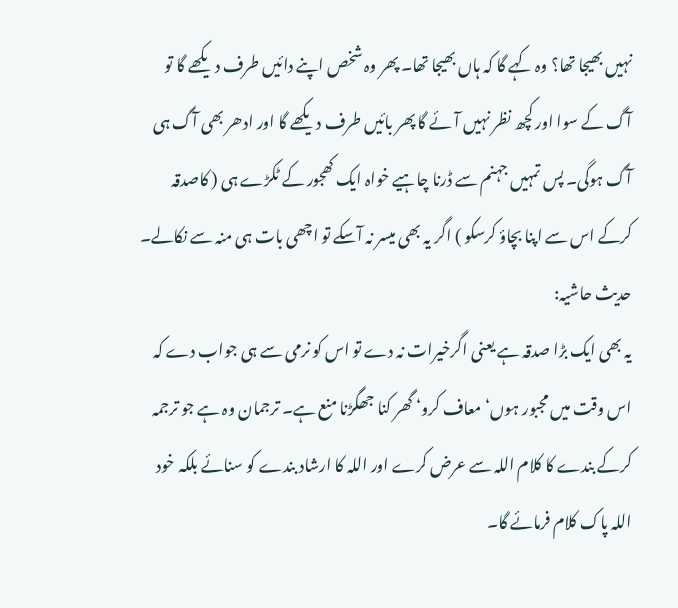نہیں بھیجا تھا؟ وہ کہے گا کہ ہاں بھیجا تھا۔ پھر وہ شخص اپنے دائیں طرف دیکھے گا تو آگ کے سوا اور کچھ نظر نہیں آئے گا پھر بائیں طرف دیکھے گا اور ادھر بھی آگ ہی آگ ہوگی۔ پس تمہیں جہنم سے ڈرنا چاہیے خواہ ایک کھجور کے ٹکڑے ہی ( کاصدقہ کرکے اس سے اپنا بچاؤ کرسکو ) اگر یہ بھی میسر نہ آسکے تو اچھی بات ہی منہ سے نکالے۔
حدیث حاشیہ:
یہ بھی ایک بڑا صدقہ ہے یعنی اگرخیرات نہ دے تو اس کو نرمی سے ہی جواب دے کہ اس وقت میں مجبور ہوں‘ معاف کرو‘ گھر کنا جھگڑنا منع ہے۔ ترجمان وہ ہے جو ترجمہ کرکے بندے کا کلام اللہ سے عرض کرے اور اللہ کا ارشاد بندے کو سنائے بلکہ خود اللہ پاک کلام فرمائے گا۔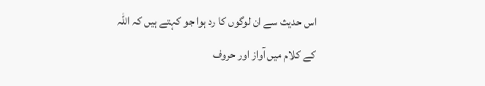اس حدیث سے ان لوگوں کا رد ہوا جو کہتے ہیں کہ اللہ کے کلام میں آواز اور حروف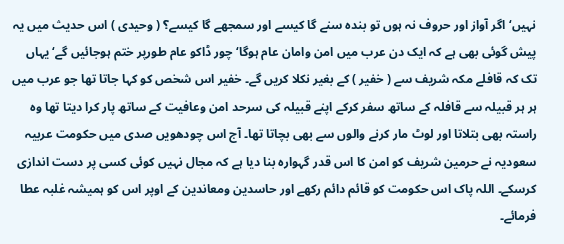نہیں‘ اگر آواز اور حروف نہ ہوں تو بندہ سنے گا کیسے اور سمجھے گا کیسے؟ ( وحیدی ) اس حدیث میں یہ پیش گوئی بھی ہے کہ ایک دن عرب میں امن وامان عام ہوگا‘ چور ڈاکو عام طورپر ختم ہوجائیں گے‘ یہاں تک کہ قافلے مکہ شریف سے ( خفیر ) کے بغیر نکلا کریں گے۔ خفیر اس شخص کو کہا جاتا تھا جو عرب میں ہر ہر قبیلہ سے قافلہ کے ساتھ سفر کرکے اپنے قبیلہ کی سرحد امن وعافیت کے ساتھ پار کرا دیتا تھا وہ راستہ بھی بتلاتا اور لوٹ مار کرنے والوں سے بھی بچاتا تھا۔ آج اس چودھویں صدی میں حکومت عربیہ سعودیہ نے حرمین شریف کو امن کا اس قدر گہوارہ بنا دیا ہے کہ مجال نہیں کوئی کسی پر دست اندازی کرسکے۔ اللہ پاک اس حکومت کو قائم دائم رکھے اور حاسدین ومعاندین کے اوپر اس کو ہمیشہ غلبہ عطا فرمائے۔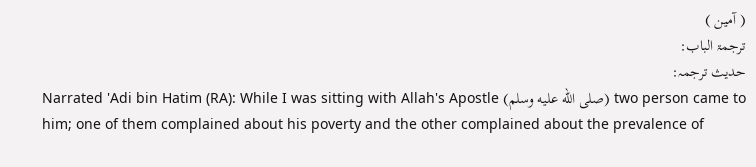( آمین )
ترجمۃ الباب:
حدیث ترجمہ:
Narrated 'Adi bin Hatim (RA): While I was sitting with Allah's Apostle (صلى الله عليه وسلم) two person came to him; one of them complained about his poverty and the other complained about the prevalence of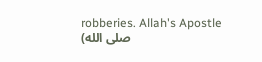robberies. Allah's Apostle (صلى الله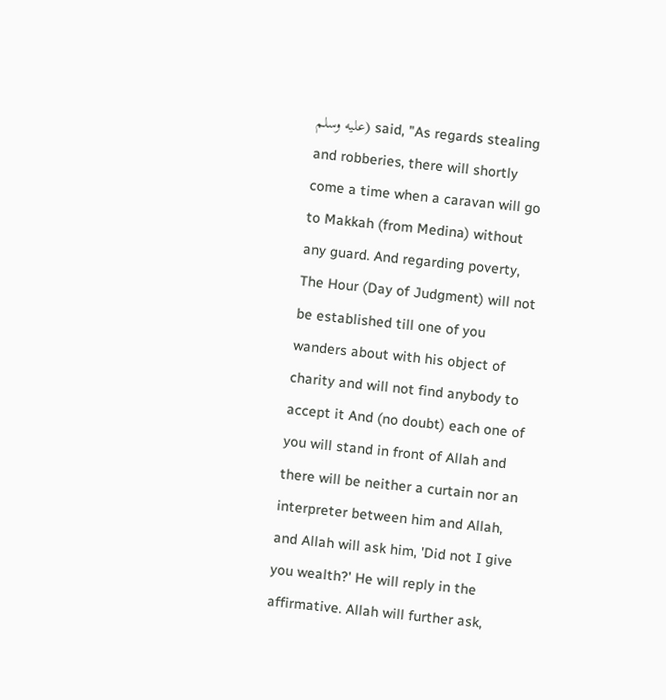عليه وسلم) said, "As regards stealing and robberies, there will shortly come a time when a caravan will go to Makkah (from Medina) without any guard. And regarding poverty, The Hour (Day of Judgment) will not be established till one of you wanders about with his object of charity and will not find anybody to accept it And (no doubt) each one of you will stand in front of Allah and there will be neither a curtain nor an interpreter between him and Allah, and Allah will ask him, 'Did not I give you wealth?' He will reply in the affirmative. Allah will further ask,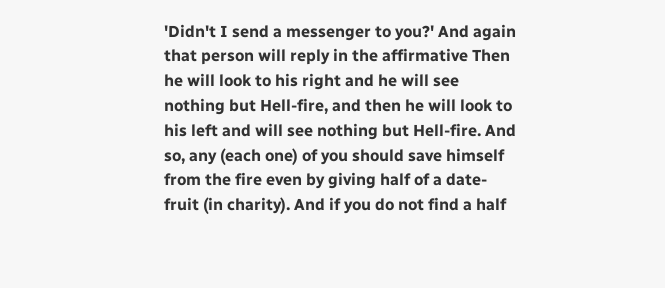'Didn't I send a messenger to you?' And again that person will reply in the affirmative Then he will look to his right and he will see nothing but Hell-fire, and then he will look to his left and will see nothing but Hell-fire. And so, any (each one) of you should save himself from the fire even by giving half of a date-fruit (in charity). And if you do not find a half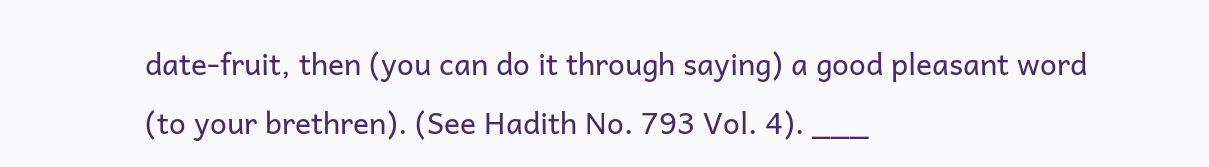date-fruit, then (you can do it through saying) a good pleasant word (to your brethren). (See Hadith No. 793 Vol. 4). ___